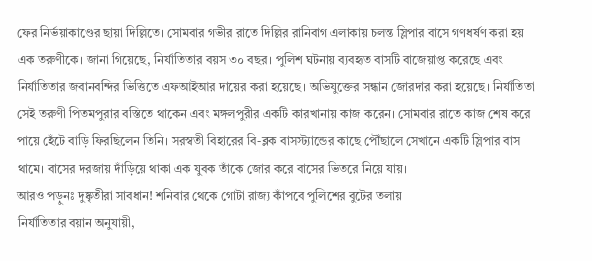ফের নির্ভয়াকাণ্ডের ছায়া দিল্লিতে। সোমবার গভীর রাতে দিল্লির রানিবাগ এলাকায় চলন্ত স্লিপার বাসে গণধর্ষণ করা হয় এক তরুণীকে। জানা গিয়েছে, নির্যাতিতার বয়স ৩০ বছর। পুলিশ ঘটনায় ব্যবহৃত বাসটি বাজেয়াপ্ত করেছে এবং নির্যাতিতার জবানবন্দির ভিত্তিতে এফআইআর দায়ের করা হয়েছে। অভিযুক্তের সন্ধান জোরদার করা হয়েছে। নির্যাতিতা সেই তরুণী পিতমপুরার বস্তিতে থাকেন এবং মঙ্গলপুরীর একটি কারখানায় কাজ করেন। সোমবার রাতে কাজ শেষ করে পায়ে হেঁটে বাড়ি ফিরছিলেন তিনি। সরস্বতী বিহারের বি-ব্লক বাসস্ট্যান্ডের কাছে পৌঁছালে সেখানে একটি স্লিপার বাস থামে। বাসের দরজায় দাঁড়িয়ে থাকা এক যুবক তাঁকে জোর করে বাসের ভিতরে নিয়ে যায়।
আরও পড়ুনঃ দুষ্কৃতীরা সাবধান! শনিবার থেকে গোটা রাজ্য কাঁপবে পুলিশের বুটের তলায়
নির্যাতিতার বয়ান অনুযায়ী,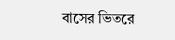বাসের ভিতরে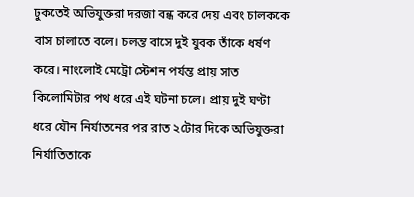ঢুকতেই অভিযুক্তরা দরজা বন্ধ করে দেয় এবং চালককে বাস চালাতে বলে। চলন্ত বাসে দুই যুবক তাঁকে ধর্ষণ করে। নাংলোই মেট্রো স্টেশন পর্যন্ত প্রায় সাত কিলোমিটার পথ ধরে এই ঘটনা চলে। প্রায় দুই ঘণ্টা ধরে যৌন নির্যাতনের পর রাত ২টোর দিকে অভিযুক্তরা নির্যাতিতাকে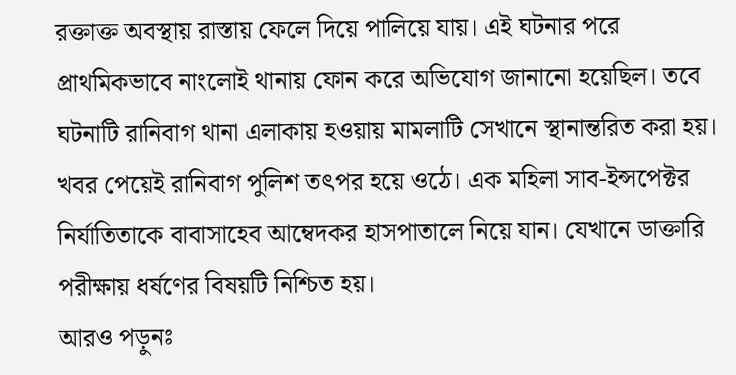রক্তাক্ত অবস্থায় রাস্তায় ফেলে দিয়ে পালিয়ে যায়। এই ঘটনার পরে প্রাথমিকভাবে নাংলোই থানায় ফোন করে অভিযোগ জানানো হয়েছিল। তবে ঘটনাটি রানিবাগ থানা এলাকায় হওয়ায় মামলাটি সেখানে স্থানান্তরিত করা হয়। খবর পেয়েই রানিবাগ পুলিশ তৎপর হয়ে ওঠে। এক মহিলা সাব-ইন্সপেক্টর নির্যাতিতাকে বাবাসাহেব আম্বেদকর হাসপাতালে নিয়ে যান। যেখানে ডাক্তারি পরীক্ষায় ধর্ষণের বিষয়টি নিশ্চিত হয়।
আরও পড়ুনঃ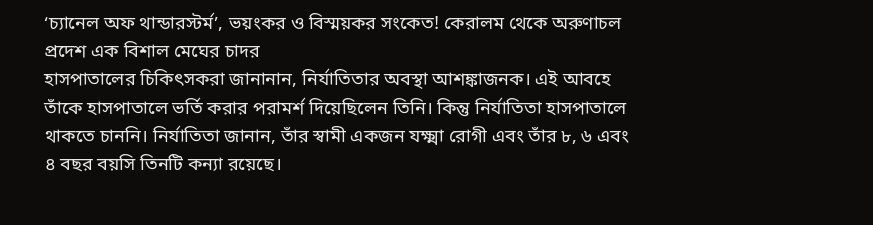‘চ্যানেল অফ থান্ডারস্টর্ম’, ভয়ংকর ও বিস্ময়কর সংকেত! কেরালম থেকে অরুণাচল প্রদেশ এক বিশাল মেঘের চাদর
হাসপাতালের চিকিৎসকরা জানানান, নির্যাতিতার অবস্থা আশঙ্কাজনক। এই আবহে তাঁকে হাসপাতালে ভর্তি করার পরামর্শ দিয়েছিলেন তিনি। কিন্তু নির্যাতিতা হাসপাতালে থাকতে চাননি। নির্যাতিতা জানান, তাঁর স্বামী একজন যক্ষ্মা রোগী এবং তাঁর ৮, ৬ এবং ৪ বছর বয়সি তিনটি কন্যা রয়েছে।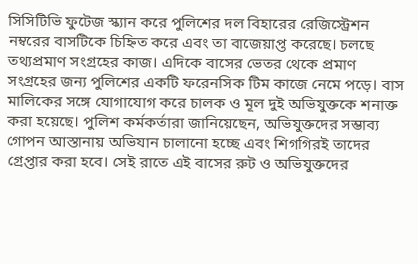সিসিটিভি ফুটেজ স্ক্যান করে পুলিশের দল বিহারের রেজিস্ট্রেশন নম্বরের বাসটিকে চিহ্নিত করে এবং তা বাজেয়াপ্ত করেছে। চলছে তথ্যপ্রমাণ সংগ্রহের কাজ। এদিকে বাসের ভেতর থেকে প্রমাণ সংগ্রহের জন্য পুলিশের একটি ফরেনসিক টিম কাজে নেমে পড়ে। বাস মালিকের সঙ্গে যোগাযোগ করে চালক ও মূল দুই অভিযুক্তকে শনাক্ত করা হয়েছে। পুলিশ কর্মকর্তারা জানিয়েছেন, অভিযুক্তদের সম্ভাব্য গোপন আস্তানায় অভিযান চালানো হচ্ছে এবং শিগগিরই তাদের গ্রেপ্তার করা হবে। সেই রাতে এই বাসের রুট ও অভিযুক্তদের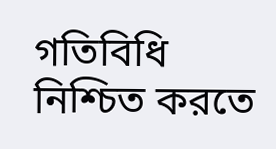গতিবিধি নিশ্চিত করতে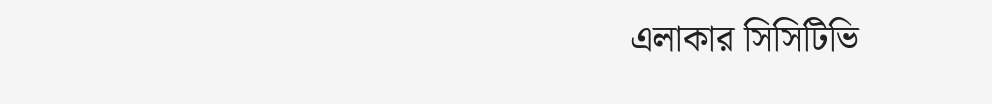এলাকার সিসিটিভি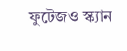ফুটেজও স্ক্যান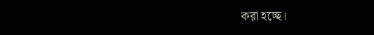করা হচ্ছে।